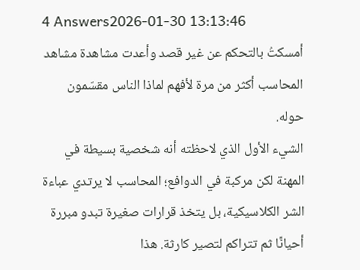4 Answers2026-01-30 13:13:46
أمسكتُ بالتحكم عن غير قصد وأعدت مشاهدة مشاهد المحاسب أكثر من مرة لأفهم لماذا الناس مقسّمون حوله.
الشيء الأول الذي لاحظته أنه شخصية بسيطة في المهنة لكن مركبة في الدوافع؛ المحاسب لا يرتدي عباءة الشر الكلاسيكية، بل يتخذ قرارات صغيرة تبدو مبررة أحيانًا ثم تتراكم لتصير كارثة. هذا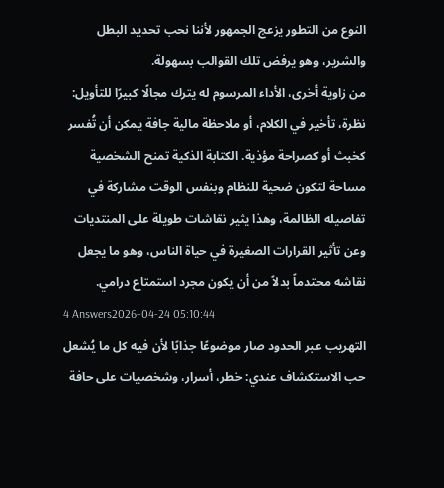النوع من التطور يزعج الجمهور لأننا نحب تحديد البطل والشرير، وهو يرفض تلك القوالب بسهولة.
من زاوية أخرى، الأداء المرسوم له يترك مجالًا كبيرًا للتأويل: نظرة، تأخير في الكلام، أو ملاحظة مالية جافة يمكن أن تُفسر كخبث أو كصراحة مؤذية. الكتابة الذكية تمنح الشخصية مساحة لتكون ضحية للنظام وبنفس الوقت مشاركة في تفاصيله الظالمة، وهذا يثير نقاشات طويلة على المنتديات وعن تأثير القرارات الصغيرة في حياة الناس، وهو ما يجعل نقاشه محتدماً بدلاً من أن يكون مجرد استمتاع درامي.
4 Answers2026-04-24 05:10:44
التهريب عبر الحدود صار موضوعًا جذابًا لأن فيه كل ما يُشعل حب الاستكشاف عندي: خطر، أسرار، وشخصيات على حافة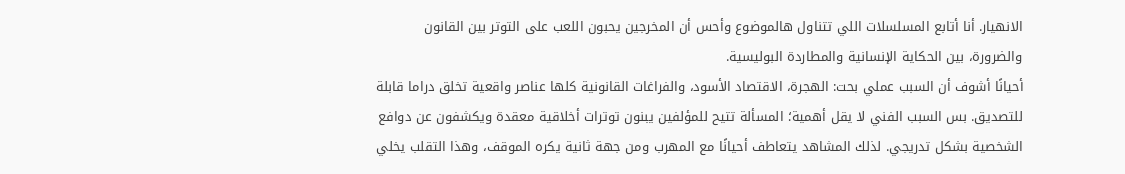الانهيار. أنا أتابع المسلسلات اللي تتناول هالموضوع وأحس أن المخرجين يحبون اللعب على التوتر بين القانون والضرورة، بين الحكاية الإنسانية والمطاردة البوليسية.
أحيانًا أشوف أن السبب عملي بحت: الهجرة، الاقتصاد الأسود، والفراغات القانونية كلها عناصر واقعية تخلق دراما قابلة للتصديق. بس السبب الفني لا يقل أهمية؛ المسألة تتيح للمؤلفين يبنون توترات أخلاقية معقدة ويكشفون عن دوافع الشخصية بشكل تدريجي. لذلك المشاهد يتعاطف أحيانًا مع المهرب ومن جهة ثانية يكره الموقف، وهذا التقلب يخلي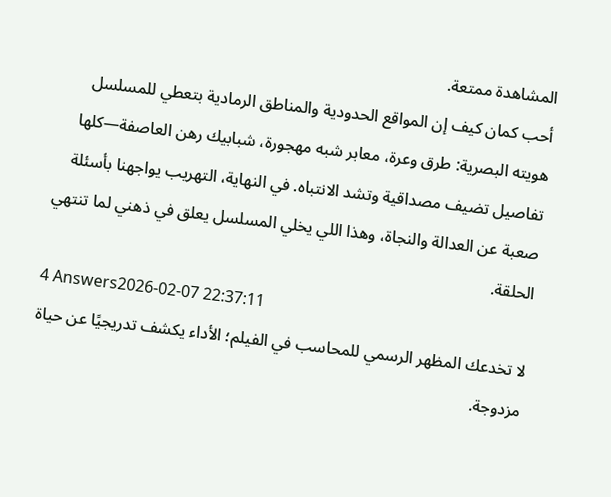المشاهدة ممتعة.
أحب كمان كيف إن المواقع الحدودية والمناطق الرمادية بتعطي للمسلسل هويته البصرية: طرق وعرة، معابر شبه مهجورة، شبابيك رهن العاصفة—كلها تفاصيل تضيف مصداقية وتشد الانتباه. في النهاية، التهريب يواجهنا بأسئلة صعبة عن العدالة والنجاة، وهذا اللي يخلي المسلسل يعلق في ذهني لما تنتهي الحلقة.
4 Answers2026-02-07 22:37:11
لا تخدعك المظهر الرسمي للمحاسب في الفيلم؛ الأداء يكشف تدريجيًا عن حياة مزدوجة.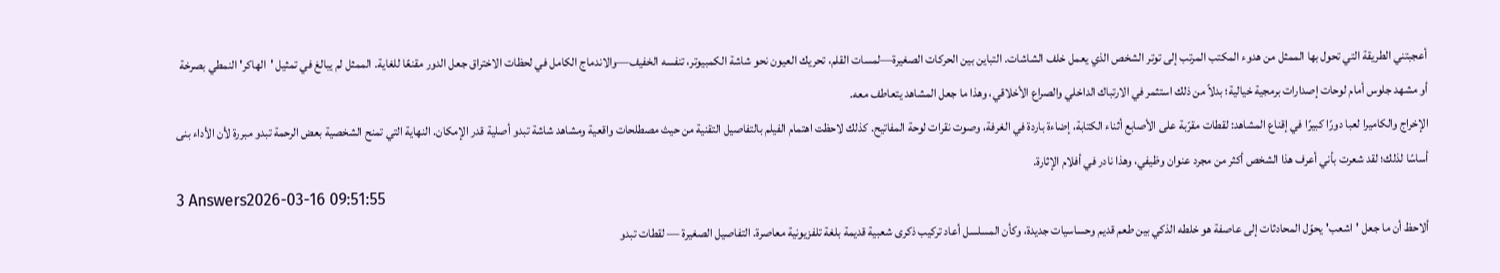أعجبتني الطريقة التي تحول بها الممثل من هدوء المكتب المرتب إلى توتر الشخص الذي يعمل خلف الشاشات. التباين بين الحركات الصغيرة—لمسات القلم، تحريك العيون نحو شاشة الكمبيوتر، تنفسه الخفيف—والاندماج الكامل في لحظات الاختراق جعل الدور مقنعًا للغاية. الممثل لم يبالغ في تمثيل 'الهاكر' النمطي بصرخة أو مشهد جلوس أمام لوحات إصدارات برمجية خيالية؛ بدلاً من ذلك استثمر في الارتباك الداخلي والصراع الأخلاقي، وهذا ما جعل المشاهد يتعاطف معه.
الإخراج والكاميرا لعبا دورًا كبيرًا في إقناع المشاهد: لقطات مقرّبة على الأصابع أثناء الكتابة، إضاءة باردة في الغرفة، وصوت نقرات لوحة المفاتيح. كذلك لاحظت اهتمام الفيلم بالتفاصيل التقنية من حيث مصطلحات واقعية ومشاهد شاشة تبدو أصلية قدر الإمكان. النهاية التي تمنح الشخصية بعض الرحمة تبدو مبررة لأن الأداء بنى أساسًا لذلك؛ لقد شعرت بأني أعرف هذا الشخص أكثر من مجرد عنوان وظيفي، وهذا نادر في أفلام الإثارة.
3 Answers2026-03-16 09:51:55
ألاحظ أن ما جعل 'اشعب' يحوّل المحادثات إلى عاصفة هو خلطه الذكي بين طعم قديم وحساسيات جديدة، وكأن المسلسل أعاد تركيب ذكرى شعبية قديمة بلغة تلفزيونية معاصرة. التفاصيل الصغيرة — لقطات تبدو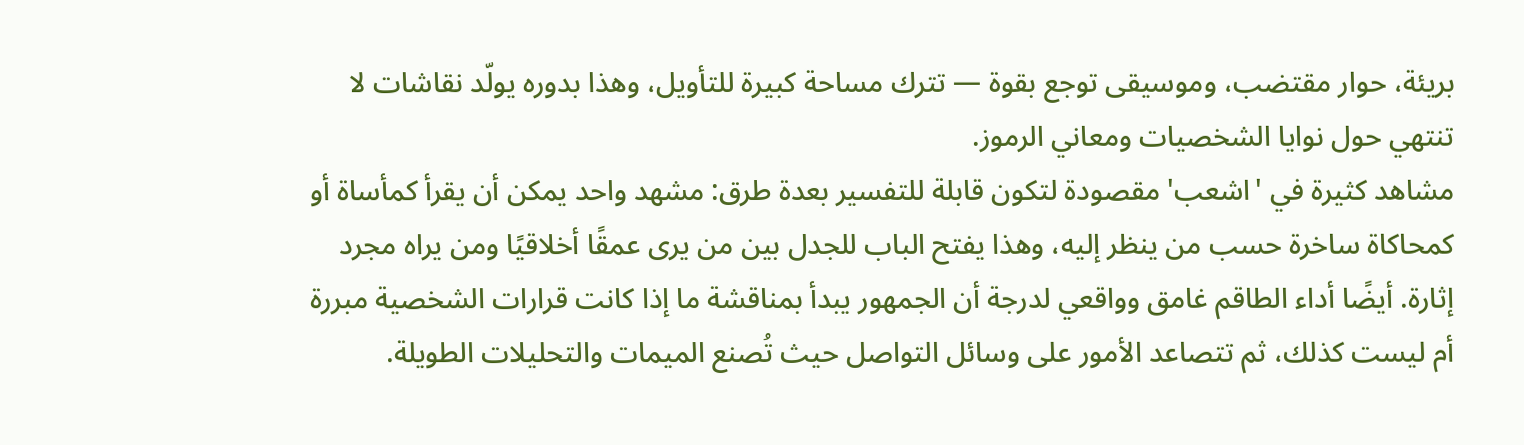بريئة، حوار مقتضب، وموسيقى توجع بقوة — تترك مساحة كبيرة للتأويل، وهذا بدوره يولّد نقاشات لا تنتهي حول نوايا الشخصيات ومعاني الرموز.
مشاهد كثيرة في 'اشعب' مقصودة لتكون قابلة للتفسير بعدة طرق: مشهد واحد يمكن أن يقرأ كمأساة أو كمحاكاة ساخرة حسب من ينظر إليه، وهذا يفتح الباب للجدل بين من يرى عمقًا أخلاقيًا ومن يراه مجرد إثارة. أيضًا أداء الطاقم غامق وواقعي لدرجة أن الجمهور يبدأ بمناقشة ما إذا كانت قرارات الشخصية مبررة أم ليست كذلك، ثم تتصاعد الأمور على وسائل التواصل حيث تُصنع الميمات والتحليلات الطويلة.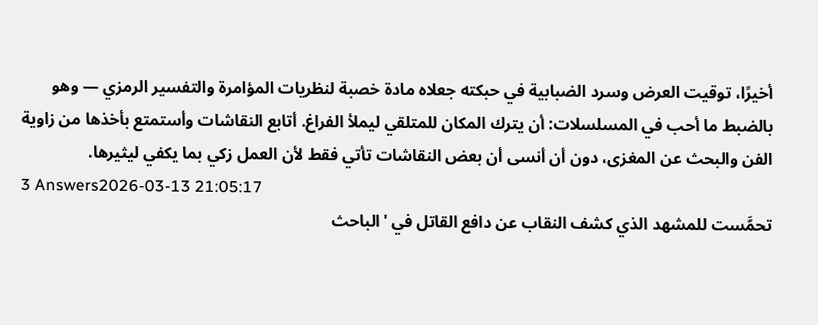أخيرًا، توقيت العرض وسرد الضبابية في حبكته جعلاه مادة خصبة لنظريات المؤامرة والتفسير الرمزي — وهو بالضبط ما أحب في المسلسلات: أن يترك المكان للمتلقي ليملأ الفراغ. أتابع النقاشات وأستمتع بأخذها من زاوية الفن والبحث عن المغزى، دون أن أنسى أن بعض النقاشات تأتي فقط لأن العمل زكي بما يكفي ليثيرها.
3 Answers2026-03-13 21:05:17
تحمَّست للمشهد الذي كشف النقاب عن دافع القاتل في 'الباحث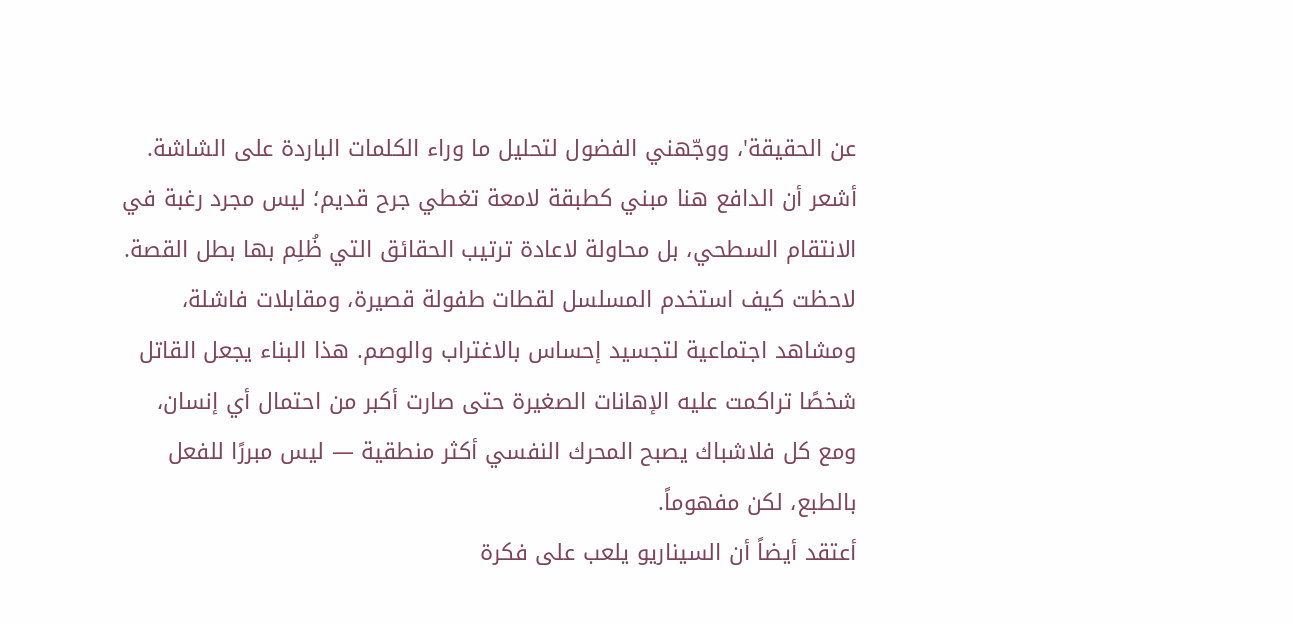عن الحقيقة'، ووجّهني الفضول لتحليل ما وراء الكلمات الباردة على الشاشة.
أشعر أن الدافع هنا مبني كطبقة لامعة تغطي جرح قديم؛ ليس مجرد رغبة في الانتقام السطحي، بل محاولة لاعادة ترتيب الحقائق التي ظُلِم بها بطل القصة. لاحظت كيف استخدم المسلسل لقطات طفولة قصيرة، ومقابلات فاشلة، ومشاهد اجتماعية لتجسيد إحساس بالاغتراب والوصم. هذا البناء يجعل القاتل شخصًا تراكمت عليه الإهانات الصغيرة حتى صارت أكبر من احتمال أي إنسان، ومع كل فلاشباك يصبح المحرك النفسي أكثر منطقية — ليس مبررًا للفعل بالطبع، لكن مفهوماً.
أعتقد أيضاً أن السيناريو يلعب على فكرة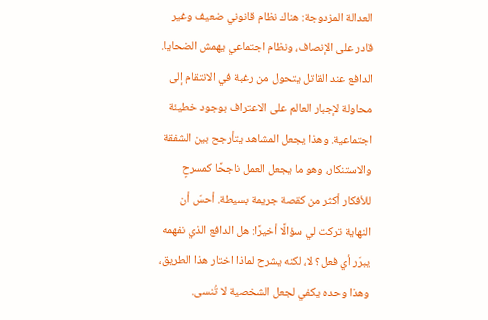العدالة المزدوجة: هناك نظام قانوني ضعيف وغير قادر على الإنصاف، ونظام اجتماعي يهمش الضحايا. الدافع عند القاتل يتحول من رغبة في الانتقام إلى محاولة لإجبار العالم على الاعتراف بوجود خطيئة اجتماعية. وهذا يجعل المشاهد يتأرجح بين الشفقة والاستنكار، وهو ما يجعل العمل ناجحًا كمسرحٍ للأفكار أكثر من كقصة جريمة بسيطة. أحسّ أن النهاية تركت لي سؤالًا أخيرًا: هل الدافع الذي نفهمه يبرّر أي فعل؟ لا، لكنه يشرح لماذا اختار هذا الطريق، وهذا وحده يكفي لجعل الشخصية لا تُنسى.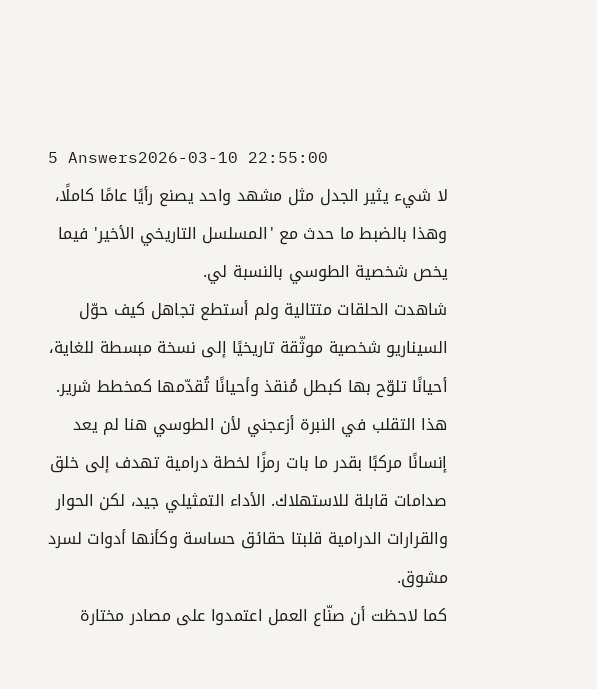5 Answers2026-03-10 22:55:00
لا شيء يثير الجدل مثل مشهد واحد يصنع رأيًا عامًا كاملًا، وهذا بالضبط ما حدث مع 'المسلسل التاريخي الأخير' فيما يخص شخصية الطوسي بالنسبة لي.
شاهدت الحلقات متتالية ولم أستطع تجاهل كيف حوّل السيناريو شخصية موثّقة تاريخيًا إلى نسخة مبسطة للغاية، أحيانًا تلوّح بها كبطل مُنقذ وأحيانًا تُقدّمها كمخطط شرير. هذا التقلب في النبرة أزعجني لأن الطوسي هنا لم يعد إنسانًا مركبًا بقدر ما بات رمزًا لخطة درامية تهدف إلى خلق صدامات قابلة للاستهلاك. الأداء التمثيلي جيد، لكن الحوار والقرارات الدرامية قلبتا حقائق حساسة وكأنها أدوات لسرد مشوق.
كما لاحظت أن صنّاع العمل اعتمدوا على مصادر مختارة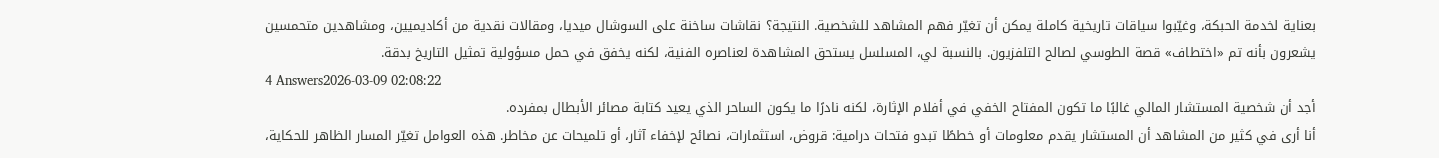بعناية لخدمة الحبكة، وغيّبوا سياقات تاريخية كاملة يمكن أن تغيّر فهم المشاهد للشخصية. النتيجة؟ نقاشات ساخنة على السوشال ميديا، ومقالات نقدية من أكاديميين، ومشاهدين متحمسين يشعرون بأنه تم «اختطاف» قصة الطوسي لصالح التلفزيون. بالنسبة لي، المسلسل يستحق المشاهدة لعناصره الفنية، لكنه يخفق في حمل مسؤولية تمثيل التاريخ بدقة.
4 Answers2026-03-09 02:08:22
أجد أن شخصية المستشار المالي غالبًا ما تكون المفتاح الخفي في أفلام الإثارة، لكنه نادرًا ما يكون الساحر الذي يعيد كتابة مصائر الأبطال بمفرده.
أنا أرى في كثير من المشاهد أن المستشار يقدم معلومات أو خططًا تبدو فتحات درامية: قروض، استثمارات، نصائح لإخفاء آثار، أو تلميحات عن مخاطر. هذه العوامل تغيّر المسار الظاهر للحكاية،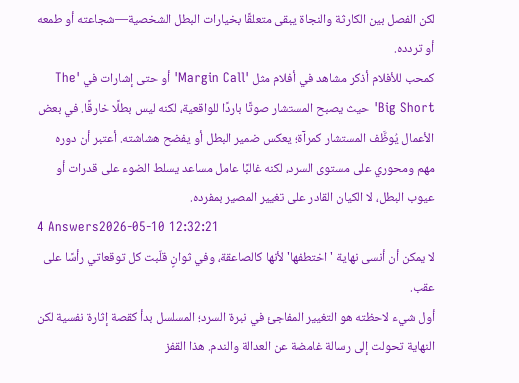لكن الفصل بين الكارثة والنجاة يبقى متعلقًا بخيارات البطل الشخصية—شجاعته أو طمعه أو تردده.
كمحب للأفلام أذكر مشاهد في أفلام مثل 'Margin Call' أو حتى إشارات في 'The Big Short' حيث يصبح المستشار صوتًا باردًا للواقعية، لكنه ليس بطلًا خارقًا. في بعض الأعمال يُوظَّف المستشار كمرآة؛ يعكس ضمير البطل أو يفضح هشاشته. أعتبر أن دوره مهم ومحوري على مستوى السرد، لكنه غالبًا عامل مساعد يسلط الضوء على قدرات أو عيوب البطل، لا الكيان القادر على تغيير المصير بمفرده.
4 Answers2026-05-10 12:32:21
لا يمكن أن أنسى نهاية 'اختطفها' لأنها كالصاعقة، وفي ثوانٍ قلّبت كل توقعاتي رأسًا على عقب.
أول شيء لاحظته هو التغيير المفاجئ في نبرة السرد؛ المسلسل بدأ كقصة إثارة نفسية لكن النهاية تحولت إلى رسالة غامضة عن العدالة والندم. هذا القفز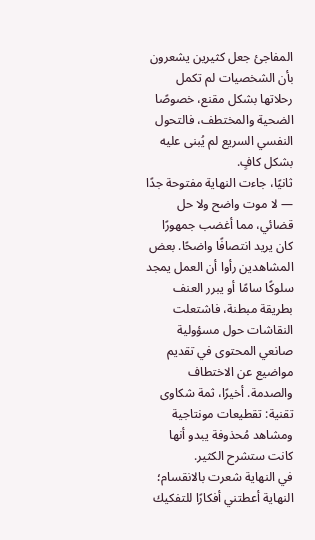المفاجئ جعل كثيرين يشعرون بأن الشخصيات لم تكمل رحلاتها بشكل مقنع، خصوصًا الضحية والمختطف، فالتحول النفسي السريع لم يُبنى عليه بشكل كافٍ.
ثانيًا، جاءت النهاية مفتوحة جدًا — لا موت واضح ولا حل قضائي، مما أغضب جمهورًا كان يريد انتصافًا واضحًا. بعض المشاهدين رأوا أن العمل يمجد سلوكًا سامًا أو يبرر العنف بطريقة مبطنة، فاشتعلت النقاشات حول مسؤولية صانعي المحتوى في تقديم مواضيع عن الاختطاف والصدمة. أخيرًا، ثمة شكاوى تقنية: تقطيعات مونتاجية ومشاهد مُحذوفة يبدو أنها كانت ستشرح الكثير.
في النهاية شعرت بالانقسام؛ النهاية أعطتني أفكارًا للتفكيك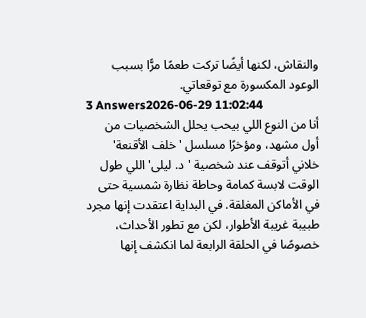والنقاش، لكنها أيضًا تركت طعمًا مرًّا بسبب الوعود المكسورة مع توقعاتي.
3 Answers2026-06-29 11:02:44
أنا من النوع اللي بيحب يحلل الشخصيات من أول مشهد، ومؤخرًا مسلسل 'خلف الأقنعة' خلاني أتوقف عند شخصية 'د. ليلى' اللي طول الوقت لابسة كمامة وحاطة نظارة شمسية حتى في الأماكن المغلقة. في البداية اعتقدت إنها مجرد طبيبة غريبة الأطوار، لكن مع تطور الأحداث، خصوصًا في الحلقة الرابعة لما انكشف إنها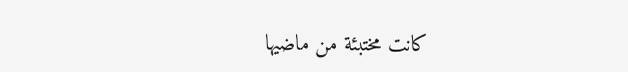كانت مختبئة من ماضيها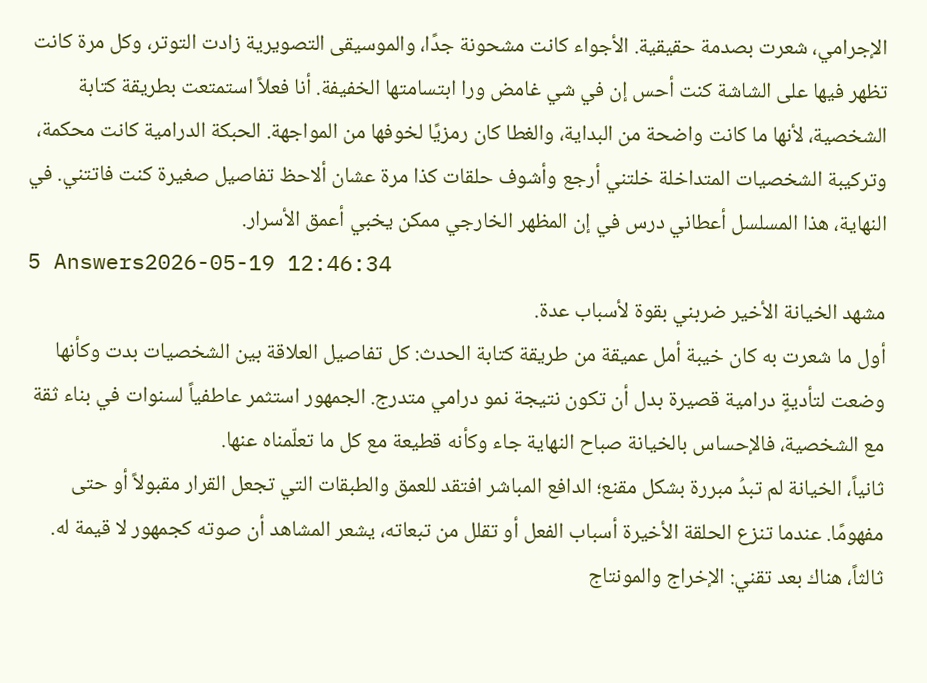الإجرامي، شعرت بصدمة حقيقية. الأجواء كانت مشحونة جدًا، والموسيقى التصويرية زادت التوتر، وكل مرة كانت تظهر فيها على الشاشة كنت أحس إن في شي غامض ورا ابتسامتها الخفيفة. أنا فعلاً استمتعت بطريقة كتابة الشخصية، لأنها ما كانت واضحة من البداية، والغطا كان رمزيًا لخوفها من المواجهة. الحبكة الدرامية كانت محكمة، وتركيبة الشخصيات المتداخلة خلتني أرجع وأشوف حلقات كذا مرة عشان ألاحظ تفاصيل صغيرة كنت فاتتني. في النهاية، هذا المسلسل أعطاني درس في إن المظهر الخارجي ممكن يخبي أعمق الأسرار.
5 Answers2026-05-19 12:46:34
مشهد الخيانة الأخير ضربني بقوة لأسباب عدة.
أول ما شعرت به كان خيبة أمل عميقة من طريقة كتابة الحدث: كل تفاصيل العلاقة بين الشخصيات بدت وكأنها وضعت لتأديةٍ درامية قصيرة بدل أن تكون نتيجة نمو درامي متدرج. الجمهور استثمر عاطفياً لسنوات في بناء ثقة مع الشخصية، فالإحساس بالخيانة صباح النهاية جاء وكأنه قطيعة مع كل ما تعلّمناه عنها.
ثانياً، الخيانة لم تبدُ مبررة بشكل مقنع؛ الدافع المباشر افتقد للعمق والطبقات التي تجعل القرار مقبولاً أو حتى مفهومًا. عندما تنزع الحلقة الأخيرة أسباب الفعل أو تقلل من تبعاته، يشعر المشاهد أن صوته كجمهور لا قيمة له.
ثالثاً، هناك بعد تقني: الإخراج والمونتاج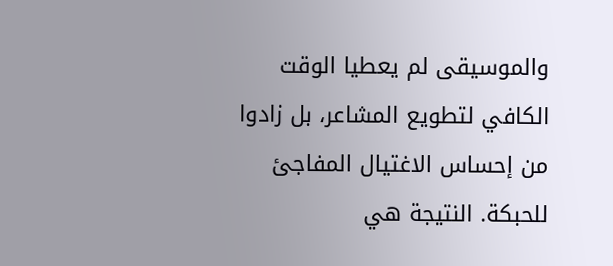والموسيقى لم يعطيا الوقت الكافي لتطويع المشاعر، بل زادوا من إحساس الاغتيال المفاجئ للحبكة. النتيجة هي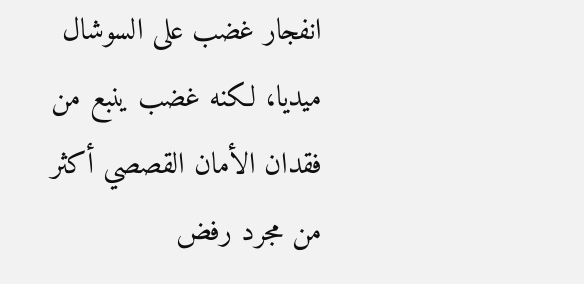انفجار غضب على السوشال ميديا، لكنه غضب ينبع من فقدان الأمان القصصي أكثر من مجرد رفض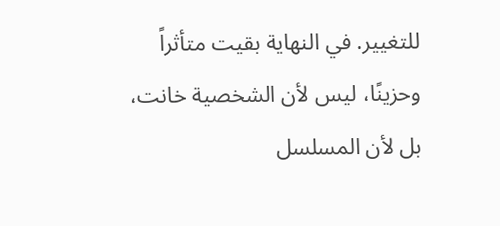للتغيير. في النهاية بقيت متأثراً وحزينًا، ليس لأن الشخصية خانت، بل لأن المسلسل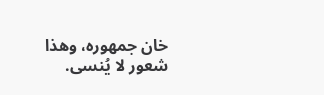خان جمهوره، وهذا شعور لا يُنسى.